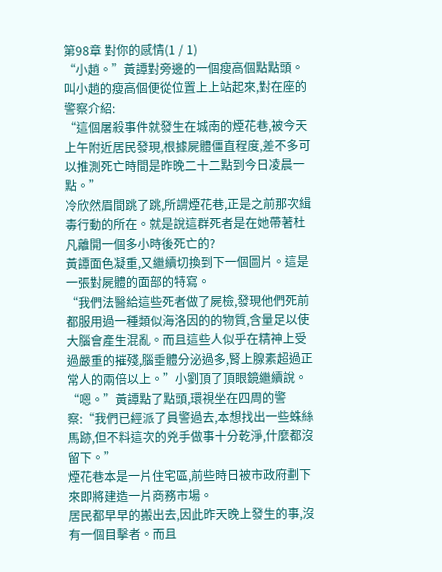第98章 對你的感情(1 / 1)
“小趙。”黃譚對旁邊的一個瘦高個點點頭。
叫小趙的瘦高個便從位置上上站起來,對在座的警察介紹:
“這個屠殺事件就發生在城南的煙花巷,被今天上午附近居民發現,根據屍體僵直程度,差不多可以推測死亡時間是昨晚二十二點到今日凌晨一點。”
冷欣然眉間跳了跳,所謂煙花巷,正是之前那次緝毒行動的所在。就是說這群死者是在她帶著杜凡離開一個多小時後死亡的?
黃譚面色凝重,又繼續切換到下一個圖片。這是一張對屍體的面部的特寫。
“我們法醫給這些死者做了屍檢,發現他們死前都服用過一種類似海洛因的的物質,含量足以使大腦會產生混亂。而且這些人似乎在精神上受過嚴重的摧殘,腦垂體分泌過多,腎上腺素超過正常人的兩倍以上。”小劉頂了頂眼鏡繼續說。
“嗯。”黃譚點了點頭,環視坐在四周的警察:“我們已經派了員警過去,本想找出一些蛛絲馬跡,但不料這次的兇手做事十分乾淨,什麼都沒留下。”
煙花巷本是一片住宅區,前些時日被市政府劃下來即將建造一片商務市場。
居民都早早的搬出去,因此昨天晚上發生的事,沒有一個目擊者。而且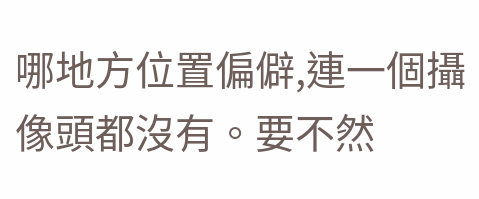哪地方位置偏僻,連一個攝像頭都沒有。要不然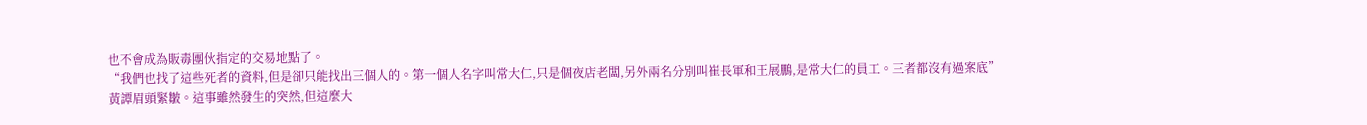也不會成為販毒團伙指定的交易地點了。
“我們也找了這些死者的資料,但是卻只能找出三個人的。第一個人名字叫常大仁,只是個夜店老闆,另外兩名分別叫崔長軍和王展鵬,是常大仁的員工。三者都沒有過案底”
黃譚眉頭緊皺。這事雖然發生的突然,但這麼大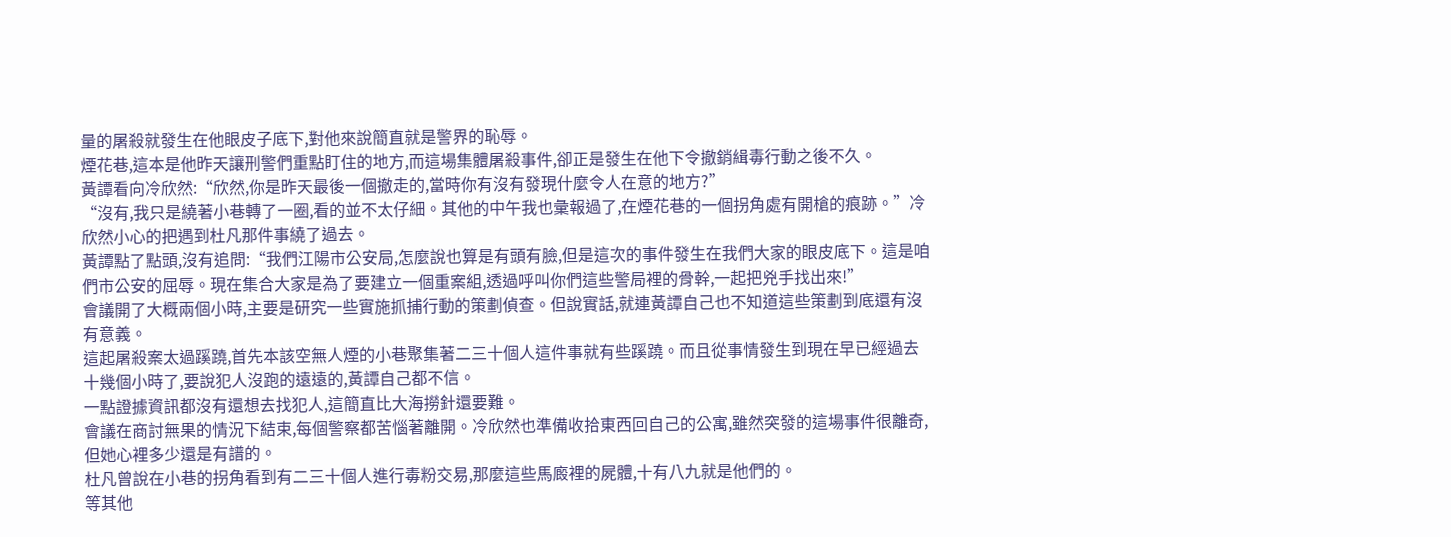量的屠殺就發生在他眼皮子底下,對他來說簡直就是警界的恥辱。
煙花巷,這本是他昨天讓刑警們重點盯住的地方,而這場集體屠殺事件,卻正是發生在他下令撤銷緝毒行動之後不久。
黃譚看向冷欣然:“欣然,你是昨天最後一個撤走的,當時你有沒有發現什麼令人在意的地方?”
“沒有,我只是繞著小巷轉了一圈,看的並不太仔細。其他的中午我也彙報過了,在煙花巷的一個拐角處有開槍的痕跡。”冷欣然小心的把遇到杜凡那件事繞了過去。
黃譚點了點頭,沒有追問:“我們江陽市公安局,怎麼說也算是有頭有臉,但是這次的事件發生在我們大家的眼皮底下。這是咱們市公安的屈辱。現在集合大家是為了要建立一個重案組,透過呼叫你們這些警局裡的骨幹,一起把兇手找出來!”
會議開了大概兩個小時,主要是研究一些實施抓捕行動的策劃偵查。但說實話,就連黃譚自己也不知道這些策劃到底還有沒有意義。
這起屠殺案太過蹊蹺,首先本該空無人煙的小巷聚集著二三十個人這件事就有些蹊蹺。而且從事情發生到現在早已經過去十幾個小時了,要說犯人沒跑的遠遠的,黃譚自己都不信。
一點證據資訊都沒有還想去找犯人,這簡直比大海撈針還要難。
會議在商討無果的情況下結束,每個警察都苦惱著離開。冷欣然也準備收拾東西回自己的公寓,雖然突發的這場事件很離奇,但她心裡多少還是有譜的。
杜凡曾說在小巷的拐角看到有二三十個人進行毒粉交易,那麼這些馬廄裡的屍體,十有八九就是他們的。
等其他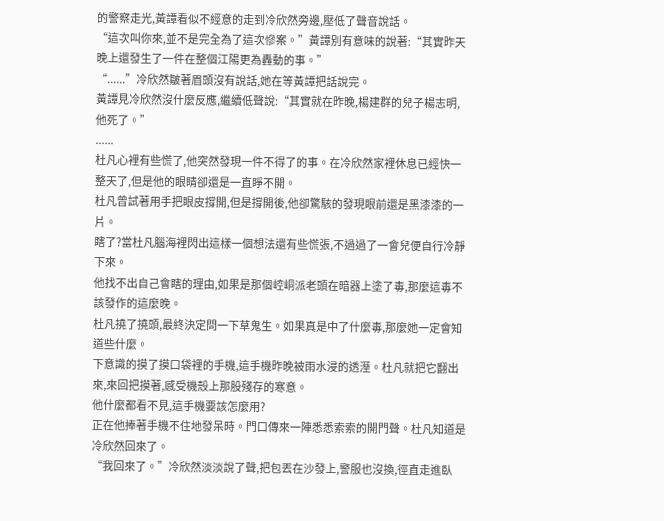的警察走光,黃譚看似不經意的走到冷欣然旁邊,壓低了聲音說話。
“這次叫你來,並不是完全為了這次慘案。”黃譚別有意味的說著:“其實昨天晚上還發生了一件在整個江陽更為轟動的事。”
“......”冷欣然皺著眉頭沒有說話,她在等黃譚把話說完。
黃譚見冷欣然沒什麼反應,繼續低聲說:“其實就在昨晚,楊建群的兒子楊志明,他死了。”
......
杜凡心裡有些慌了,他突然發現一件不得了的事。在冷欣然家裡休息已經快一整天了,但是他的眼睛卻還是一直睜不開。
杜凡曾試著用手把眼皮撐開,但是撐開後,他卻驚駭的發現眼前還是黑漆漆的一片。
瞎了?當杜凡腦海裡閃出這樣一個想法還有些慌張,不過過了一會兒便自行冷靜下來。
他找不出自己會瞎的理由,如果是那個崆峒派老頭在暗器上塗了毒,那麼這毒不該發作的這麼晚。
杜凡撓了撓頭,最終決定問一下草鬼生。如果真是中了什麼毒,那麼她一定會知道些什麼。
下意識的摸了摸口袋裡的手機,這手機昨晚被雨水浸的透溼。杜凡就把它翻出來,來回把摸著,感受機殼上那股殘存的寒意。
他什麼都看不見,這手機要該怎麼用?
正在他捧著手機不住地發呆時。門口傳來一陣悉悉索索的開門聲。杜凡知道是冷欣然回來了。
“我回來了。”冷欣然淡淡說了聲,把包丟在沙發上,警服也沒換,徑直走進臥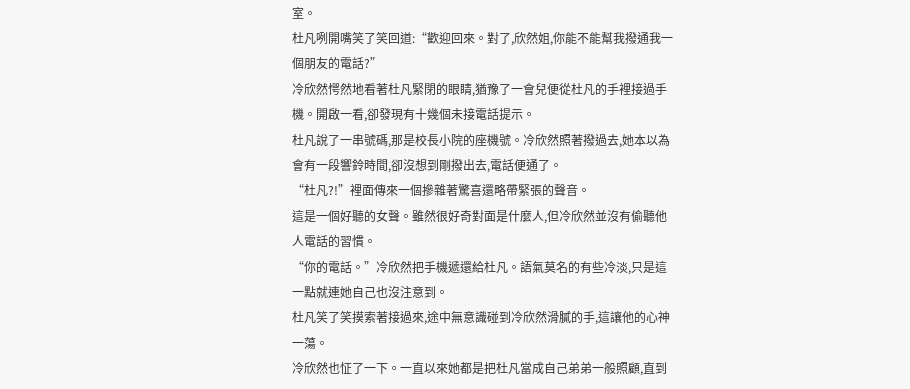室。
杜凡咧開嘴笑了笑回道:“歡迎回來。對了,欣然姐,你能不能幫我撥通我一個朋友的電話?”
冷欣然愕然地看著杜凡緊閉的眼睛,猶豫了一會兒便從杜凡的手裡接過手機。開啟一看,卻發現有十幾個未接電話提示。
杜凡說了一串號碼,那是校長小院的座機號。冷欣然照著撥過去,她本以為會有一段響鈴時間,卻沒想到剛撥出去,電話便通了。
“杜凡?!”裡面傳來一個摻雜著驚喜還略帶緊張的聲音。
這是一個好聽的女聲。雖然很好奇對面是什麼人,但冷欣然並沒有偷聽他人電話的習慣。
“你的電話。”冷欣然把手機遞還給杜凡。語氣莫名的有些冷淡,只是這一點就連她自己也沒注意到。
杜凡笑了笑摸索著接過來,途中無意識碰到冷欣然滑膩的手,這讓他的心神一蕩。
冷欣然也怔了一下。一直以來她都是把杜凡當成自己弟弟一般照顧,直到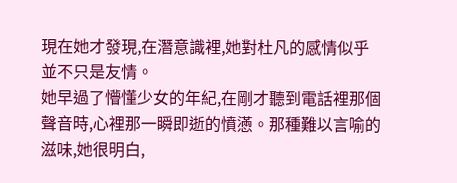現在她才發現,在潛意識裡,她對杜凡的感情似乎並不只是友情。
她早過了懵懂少女的年紀,在剛才聽到電話裡那個聲音時,心裡那一瞬即逝的憤懣。那種難以言喻的滋味,她很明白,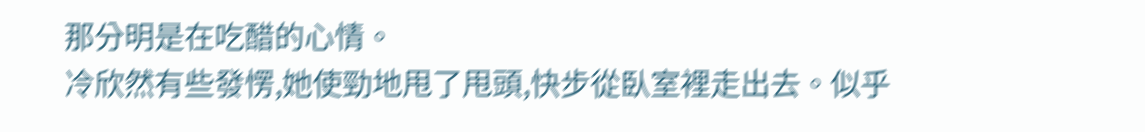那分明是在吃醋的心情。
冷欣然有些發愣,她使勁地甩了甩頭,快步從臥室裡走出去。似乎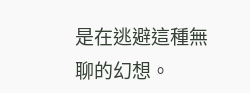是在逃避這種無聊的幻想。